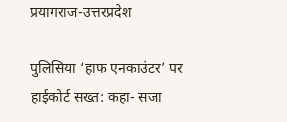प्रयागराज-उत्तरप्रदेश

पुलिसिया ‘हाफ एनकाउंटर’ पर हाईकोर्ट सख्त: कहा- सजा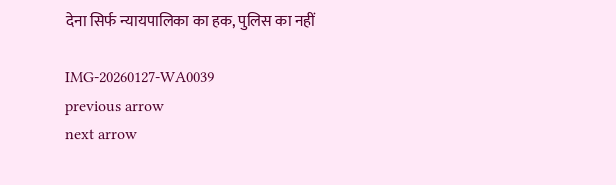देना सिर्फ न्यायपालिका का हक, पुलिस का नहीं

IMG-20260127-WA0039
previous arrow
next arrow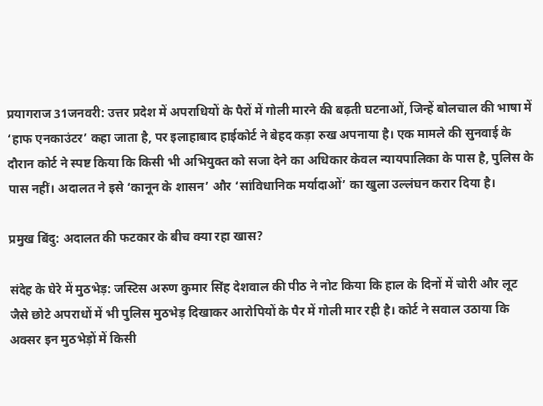प्रयागराज 31जनवरी: उत्तर प्रदेश में अपराधियों के पैरों में गोली मारने की बढ़ती घटनाओं, जिन्हें बोलचाल की भाषा में ‘हाफ एनकाउंटर’ कहा जाता है, पर इलाहाबाद हाईकोर्ट ने बेहद कड़ा रुख अपनाया है। एक मामले की सुनवाई के दौरान कोर्ट ने स्पष्ट किया कि किसी भी अभियुक्त को सजा देने का अधिकार केवल न्यायपालिका के पास है, पुलिस के पास नहीं। अदालत ने इसे ‘कानून के शासन’ और ‘सांविधानिक मर्यादाओं’ का खुला उल्लंघन करार दिया है।

प्रमुख बिंदु: अदालत की फटकार के बीच क्या रहा खास?

संदेह के घेरे में मुठभेड़: जस्टिस अरुण कुमार सिंह देशवाल की पीठ ने नोट किया कि हाल के दिनों में चोरी और लूट जैसे छोटे अपराधों में भी पुलिस मुठभेड़ दिखाकर आरोपियों के पैर में गोली मार रही है। कोर्ट ने सवाल उठाया कि अक्सर इन मुठभेड़ों में किसी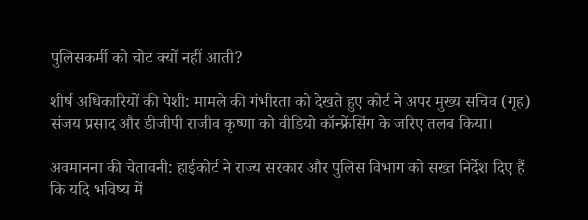पुलिसकर्मी को चोट क्यों नहीं आती?

शीर्ष अधिकारियों की पेशी: मामले की गंभीरता को देखते हुए कोर्ट ने अपर मुख्य सचिव (गृह) संजय प्रसाद और डीजीपी राजीव कृष्णा को वीडियो कॉन्फ्रेंसिंग के जरिए तलब किया।

अवमानना की चेतावनी: हाईकोर्ट ने राज्य सरकार और पुलिस विभाग को सख्त निर्देश दिए हैं कि यदि भविष्य में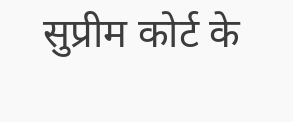सुप्रीम कोर्ट के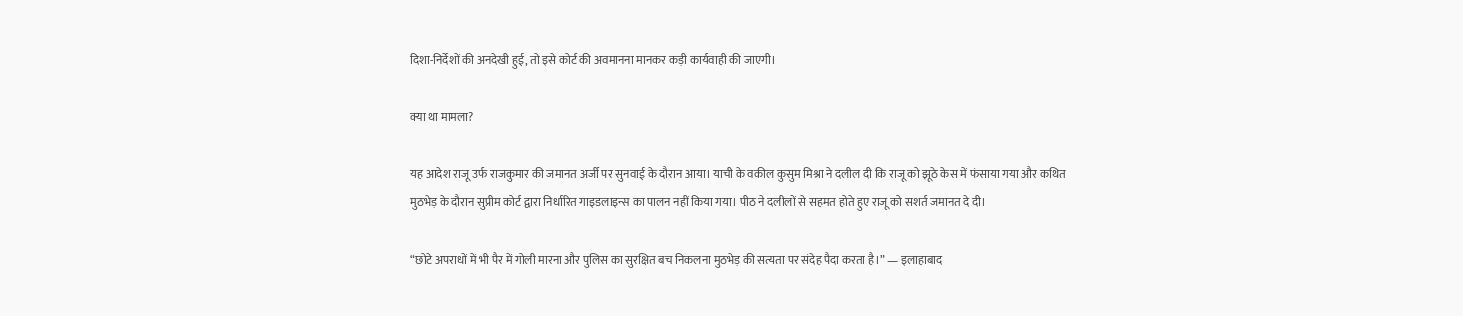दिशा-निर्देशों की अनदेखी हुई, तो इसे कोर्ट की अवमानना मानकर कड़ी कार्यवाही की जाएगी।

क्या था मामला?

यह आदेश राजू उर्फ राजकुमार की जमानत अर्जी पर सुनवाई के दौरान आया। याची के वकील कुसुम मिश्रा ने दलील दी कि राजू को झूठे केस में फंसाया गया और कथित मुठभेड़ के दौरान सुप्रीम कोर्ट द्वारा निर्धारित गाइडलाइन्स का पालन नहीं किया गया। पीठ ने दलीलों से सहमत होते हुए राजू को सशर्त जमानत दे दी।

“छोटे अपराधों में भी पैर में गोली मारना और पुलिस का सुरक्षित बच निकलना मुठभेड़ की सत्यता पर संदेह पैदा करता है।” — इलाहाबाद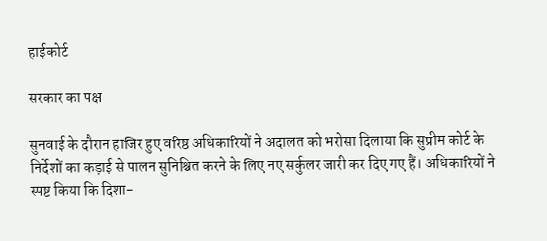हाईकोर्ट

सरकार का पक्ष

सुनवाई के दौरान हाजिर हुए वरिष्ठ अधिकारियों ने अदालत को भरोसा दिलाया कि सुप्रीम कोर्ट के निर्देशों का कड़ाई से पालन सुनिश्चित करने के लिए नए सर्कुलर जारी कर दिए गए हैं। अधिकारियों ने स्पष्ट किया कि दिशा-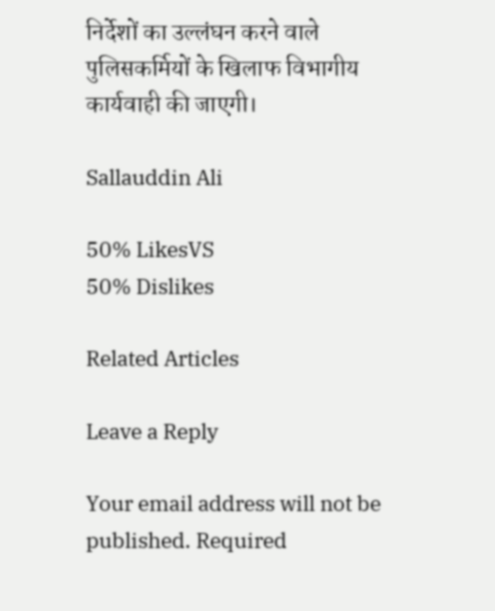निर्देशों का उल्लंघन करने वाले पुलिसकर्मियों के खिलाफ विभागीय कार्यवाही की जाएगी।

Sallauddin Ali

50% LikesVS
50% Dislikes

Related Articles

Leave a Reply

Your email address will not be published. Required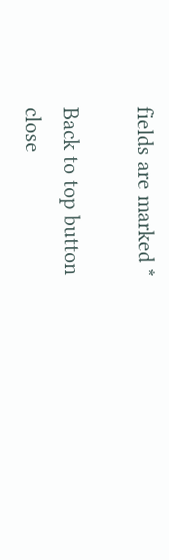fields are marked *

Back to top button
close